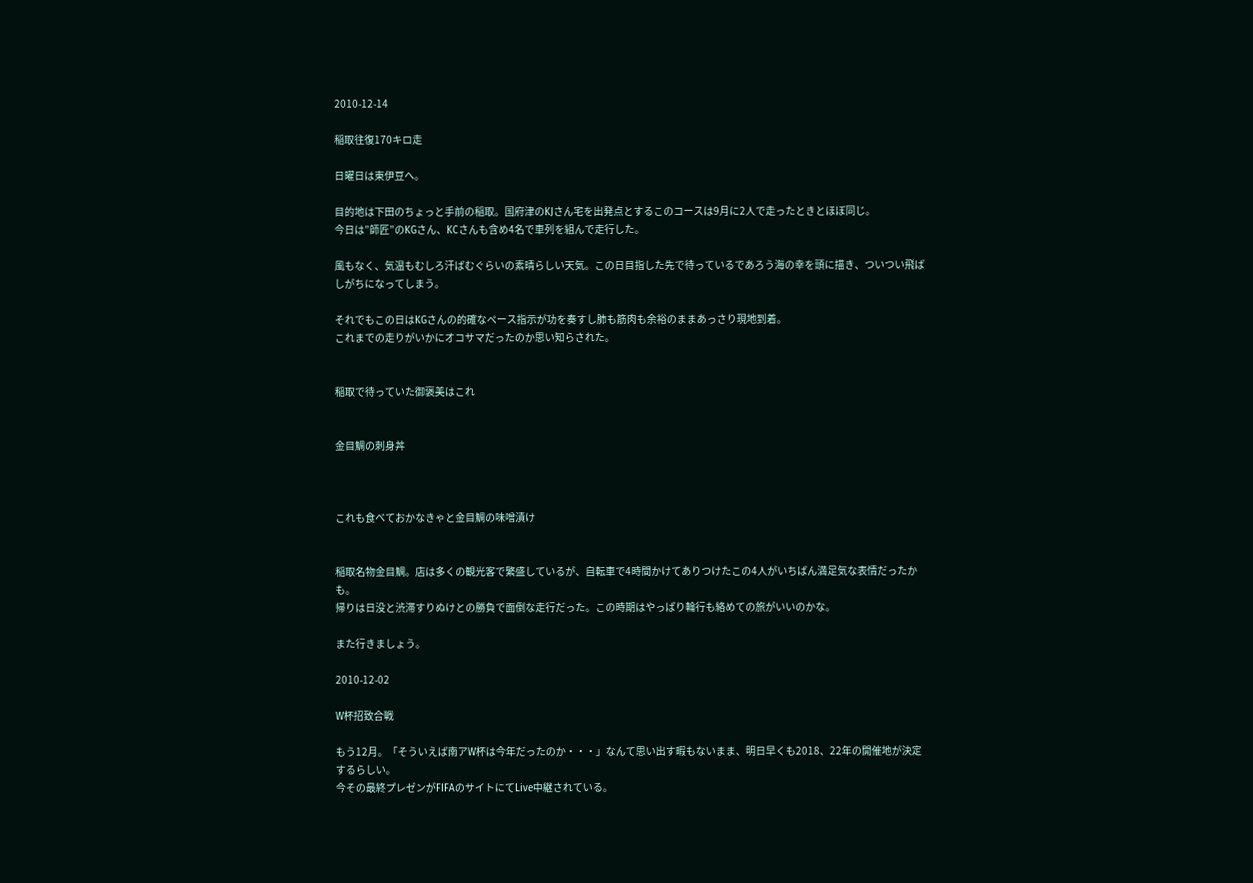2010-12-14

稲取往復170キロ走

日曜日は東伊豆へ。

目的地は下田のちょっと手前の稲取。国府津のKJさん宅を出発点とするこのコースは9月に2人で走ったときとほぼ同じ。
今日は”師匠”のKGさん、KCさんも含め4名で車列を組んで走行した。

風もなく、気温もむしろ汗ばむぐらいの素晴らしい天気。この日目指した先で待っているであろう海の幸を頭に描き、ついつい飛ばしがちになってしまう。

それでもこの日はKGさんの的確なペース指示が功を奏すし肺も筋肉も余裕のままあっさり現地到着。
これまでの走りがいかにオコサマだったのか思い知らされた。


稲取で待っていた御褒美はこれ


金目鯛の刺身丼



これも食べておかなきゃと金目鯛の味噌漬け


稲取名物金目鯛。店は多くの観光客で繁盛しているが、自転車で4時間かけてありつけたこの4人がいちばん満足気な表情だったかも。
帰りは日没と渋滞すりぬけとの勝負で面倒な走行だった。この時期はやっぱり輪行も絡めての旅がいいのかな。

また行きましょう。

2010-12-02

W杯招致合戦

もう12月。「そういえば南アW杯は今年だったのか・・・」なんて思い出す暇もないまま、明日早くも2018、22年の開催地が決定するらしい。
今その最終プレゼンがFIFAのサイトにてLive中継されている。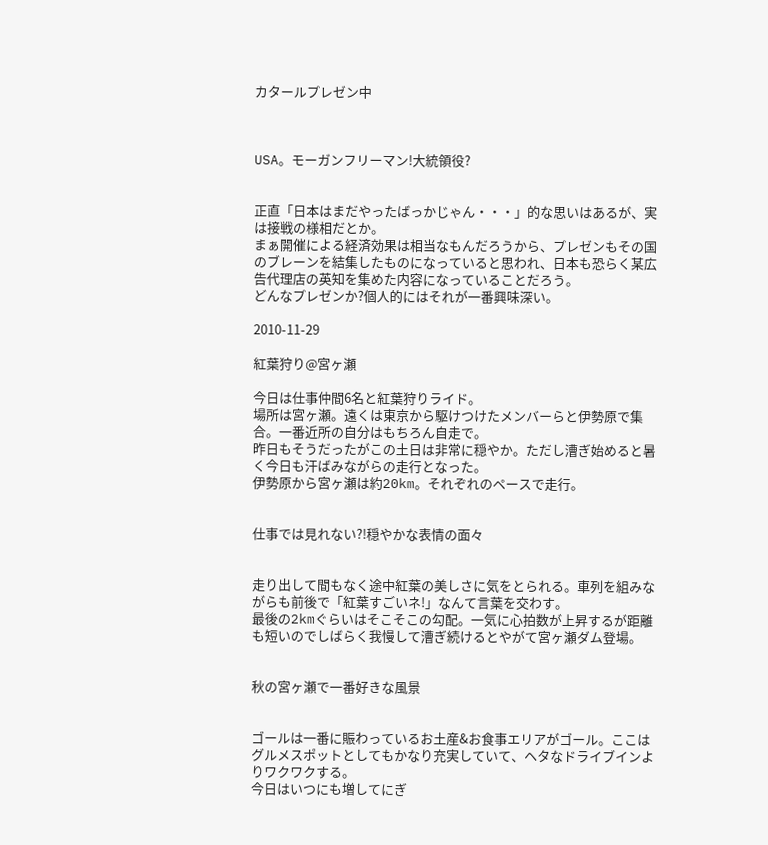カタールプレゼン中



USA。モーガンフリーマン!大統領役?


正直「日本はまだやったばっかじゃん・・・」的な思いはあるが、実は接戦の様相だとか。
まぁ開催による経済効果は相当なもんだろうから、プレゼンもその国のブレーンを結集したものになっていると思われ、日本も恐らく某広告代理店の英知を集めた内容になっていることだろう。
どんなプレゼンか?個人的にはそれが一番興味深い。

2010-11-29

紅葉狩り@宮ヶ瀬

今日は仕事仲間6名と紅葉狩りライド。
場所は宮ヶ瀬。遠くは東京から駆けつけたメンバーらと伊勢原で集合。一番近所の自分はもちろん自走で。
昨日もそうだったがこの土日は非常に穏やか。ただし漕ぎ始めると暑く今日も汗ばみながらの走行となった。
伊勢原から宮ヶ瀬は約20km。それぞれのペースで走行。


仕事では見れない?!穏やかな表情の面々


走り出して間もなく途中紅葉の美しさに気をとられる。車列を組みながらも前後で「紅葉すごいネ!」なんて言葉を交わす。
最後の2kmぐらいはそこそこの勾配。一気に心拍数が上昇するが距離も短いのでしばらく我慢して漕ぎ続けるとやがて宮ヶ瀬ダム登場。


秋の宮ヶ瀬で一番好きな風景


ゴールは一番に賑わっているお土産&お食事エリアがゴール。ここはグルメスポットとしてもかなり充実していて、ヘタなドライブインよりワクワクする。
今日はいつにも増してにぎ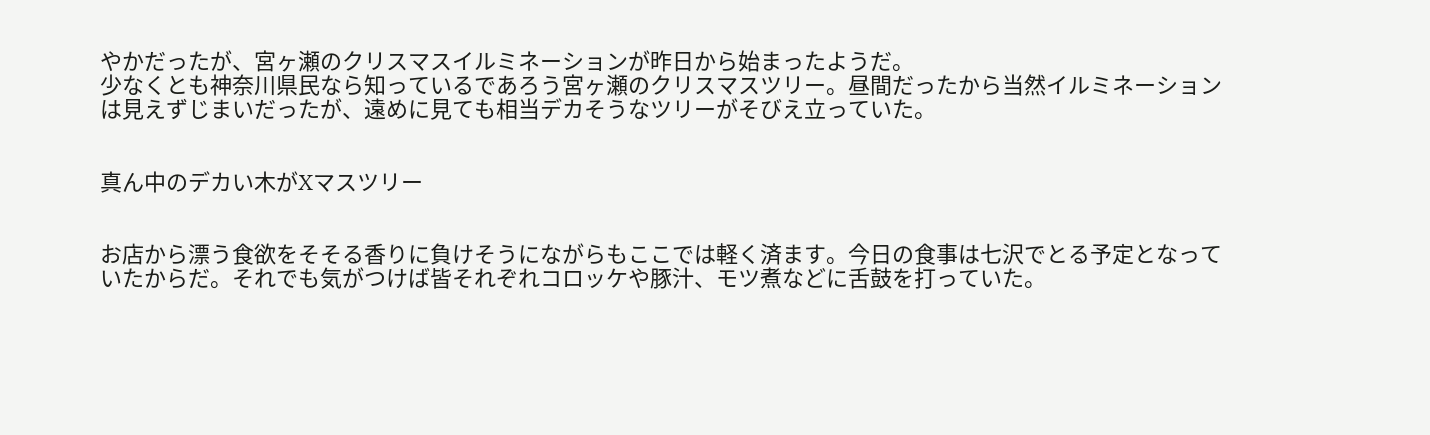やかだったが、宮ヶ瀬のクリスマスイルミネーションが昨日から始まったようだ。
少なくとも神奈川県民なら知っているであろう宮ヶ瀬のクリスマスツリー。昼間だったから当然イルミネーションは見えずじまいだったが、遠めに見ても相当デカそうなツリーがそびえ立っていた。


真ん中のデカい木がXマスツリー


お店から漂う食欲をそそる香りに負けそうにながらもここでは軽く済ます。今日の食事は七沢でとる予定となっていたからだ。それでも気がつけば皆それぞれコロッケや豚汁、モツ煮などに舌鼓を打っていた。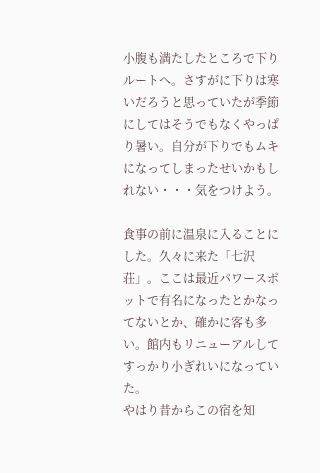小腹も満たしたところで下りルートへ。さすがに下りは寒いだろうと思っていたが季節にしてはそうでもなくやっぱり暑い。自分が下りでもムキになってしまったせいかもしれない・・・気をつけよう。

食事の前に温泉に入ることにした。久々に来た「七沢荘」。ここは最近パワースポットで有名になったとかなってないとか、確かに客も多い。館内もリニューアルしてすっかり小ぎれいになっていた。
やはり昔からこの宿を知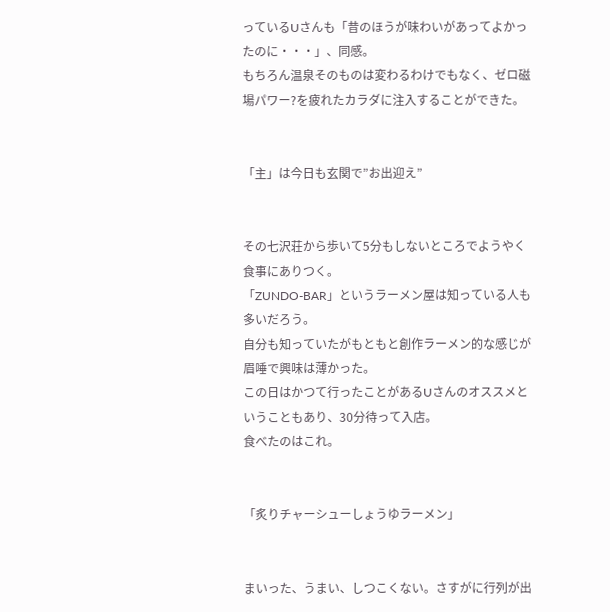っているUさんも「昔のほうが味わいがあってよかったのに・・・」、同感。
もちろん温泉そのものは変わるわけでもなく、ゼロ磁場パワー?を疲れたカラダに注入することができた。


「主」は今日も玄関で”お出迎え”


その七沢荘から歩いて5分もしないところでようやく食事にありつく。
「ZUNDO-BAR」というラーメン屋は知っている人も多いだろう。
自分も知っていたがもともと創作ラーメン的な感じが眉唾で興味は薄かった。
この日はかつて行ったことがあるUさんのオススメということもあり、30分待って入店。
食べたのはこれ。


「炙りチャーシューしょうゆラーメン」


まいった、うまい、しつこくない。さすがに行列が出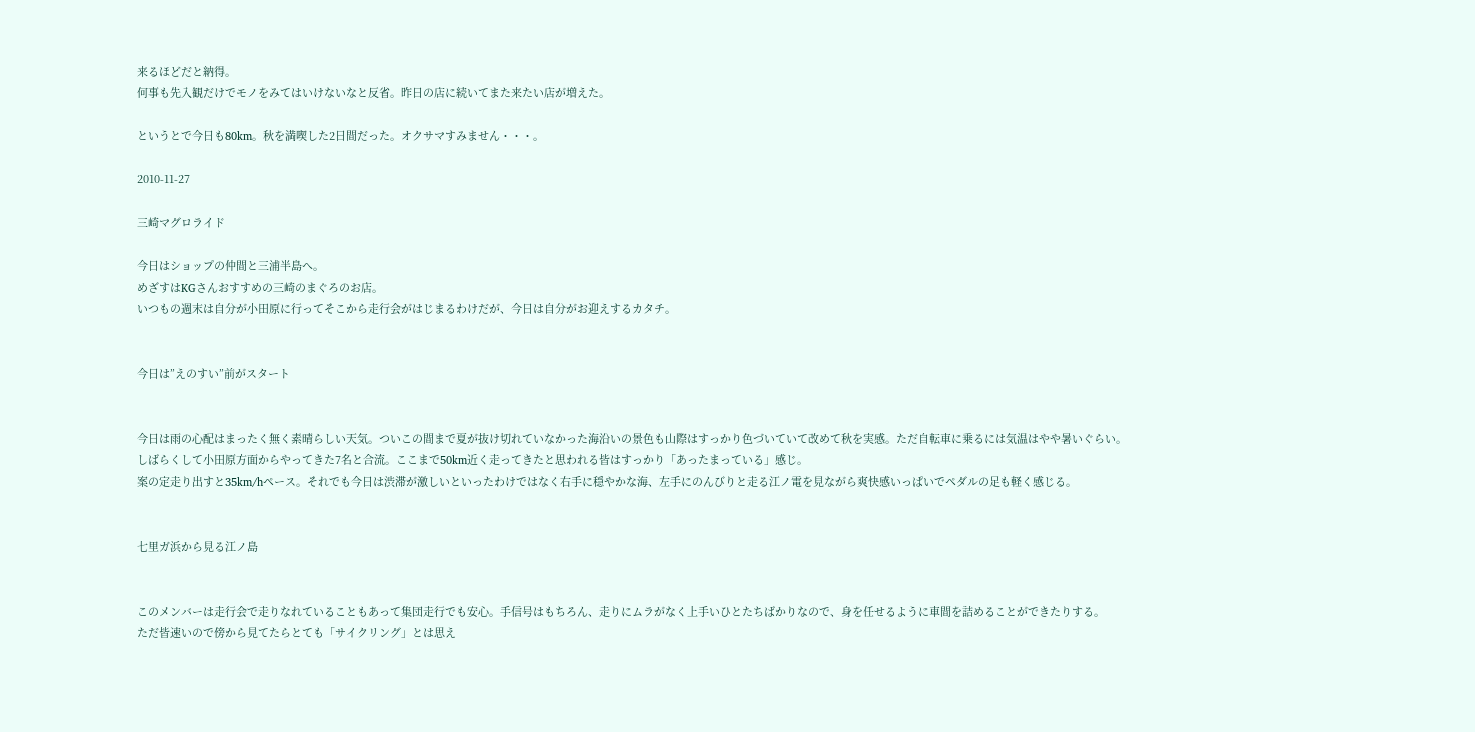来るほどだと納得。
何事も先入観だけでモノをみてはいけないなと反省。昨日の店に続いてまた来たい店が増えた。

というとで今日も80km。秋を満喫した2日間だった。オクサマすみません・・・。

2010-11-27

三崎マグロライド

今日はショップの仲間と三浦半島へ。
めざすはKGさんおすすめの三崎のまぐろのお店。
いつもの週末は自分が小田原に行ってそこから走行会がはじまるわけだが、今日は自分がお迎えするカタチ。


今日は”えのすい”前がスタート


今日は雨の心配はまったく無く素晴らしい天気。ついこの間まで夏が抜け切れていなかった海沿いの景色も山際はすっかり色づいていて改めて秋を実感。ただ自転車に乗るには気温はやや暑いぐらい。
しばらくして小田原方面からやってきた7名と合流。ここまで50km近く走ってきたと思われる皆はすっかり「あったまっている」感じ。
案の定走り出すと35km/hペース。それでも今日は渋滞が激しいといったわけではなく右手に穏やかな海、左手にのんびりと走る江ノ電を見ながら爽快感いっぱいでペダルの足も軽く感じる。


七里ガ浜から見る江ノ島


このメンバーは走行会で走りなれていることもあって集団走行でも安心。手信号はもちろん、走りにムラがなく上手いひとたちばかりなので、身を任せるように車間を詰めることができたりする。
ただ皆速いので傍から見てたらとても「サイクリング」とは思え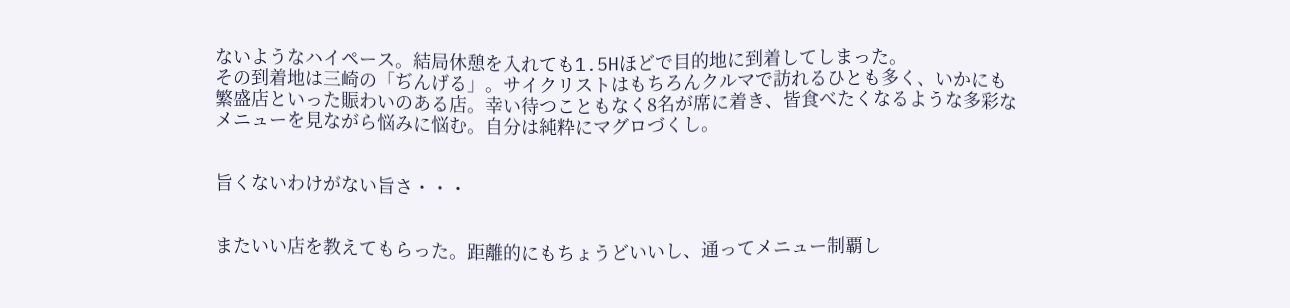ないようなハイペース。結局休憩を入れても1.5Hほどで目的地に到着してしまった。
その到着地は三崎の「ぢんげる」。サイクリストはもちろんクルマで訪れるひとも多く、いかにも繁盛店といった賑わいのある店。幸い待つこともなく8名が席に着き、皆食べたくなるような多彩なメニューを見ながら悩みに悩む。自分は純粋にマグロづくし。


旨くないわけがない旨さ・・・


またいい店を教えてもらった。距離的にもちょうどいいし、通ってメニュー制覇し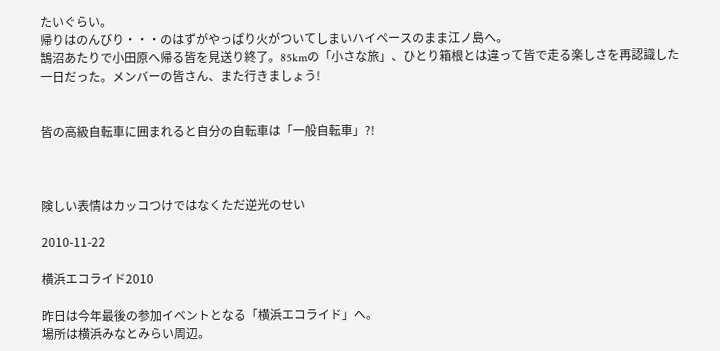たいぐらい。
帰りはのんびり・・・のはずがやっぱり火がついてしまいハイペースのまま江ノ島へ。
鵠沼あたりで小田原へ帰る皆を見送り終了。85kmの「小さな旅」、ひとり箱根とは違って皆で走る楽しさを再認識した一日だった。メンバーの皆さん、また行きましょう!


皆の高級自転車に囲まれると自分の自転車は「一般自転車」?!



険しい表情はカッコつけではなくただ逆光のせい

2010-11-22

横浜エコライド2010

昨日は今年最後の参加イベントとなる「横浜エコライド」へ。
場所は横浜みなとみらい周辺。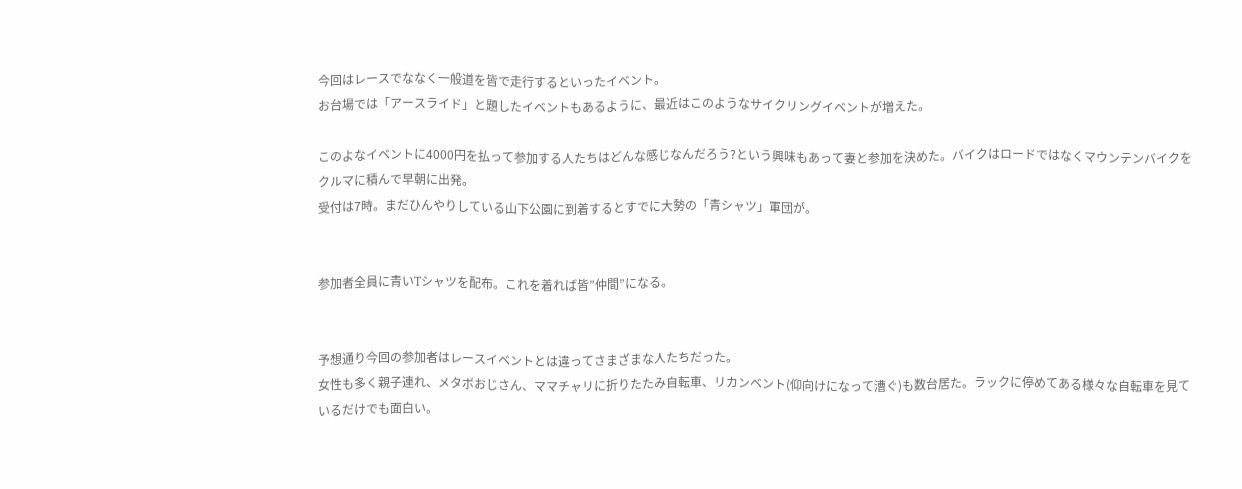今回はレースでななく一般道を皆で走行するといったイベント。
お台場では「アースライド」と題したイベントもあるように、最近はこのようなサイクリングイベントが増えた。

このよなイベントに4000円を払って参加する人たちはどんな感じなんだろう?という興味もあって妻と参加を決めた。バイクはロードではなくマウンテンバイクをクルマに積んで早朝に出発。
受付は7時。まだひんやりしている山下公園に到着するとすでに大勢の「青シャツ」軍団が。


参加者全員に青いTシャツを配布。これを着れば皆”仲間”になる。


予想通り今回の参加者はレースイベントとは違ってさまざまな人たちだった。
女性も多く親子連れ、メタボおじさん、ママチャリに折りたたみ自転車、リカンベント(仰向けになって漕ぐ)も数台居た。ラックに停めてある様々な自転車を見ているだけでも面白い。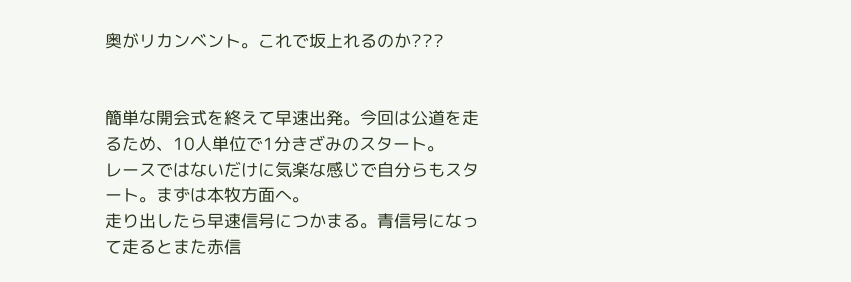奥がリカンベント。これで坂上れるのか???


簡単な開会式を終えて早速出発。今回は公道を走るため、10人単位で1分きざみのスタート。
レースではないだけに気楽な感じで自分らもスタート。まずは本牧方面へ。
走り出したら早速信号につかまる。青信号になって走るとまた赤信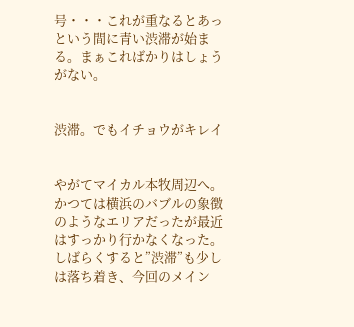号・・・これが重なるとあっという間に青い渋滞が始まる。まぁこればかりはしょうがない。


渋滞。でもイチョウがキレイ


やがてマイカル本牧周辺へ。かつては横浜のバブルの象徴のようなエリアだったが最近はすっかり行かなくなった。
しばらくすると”渋滞”も少しは落ち着き、今回のメイン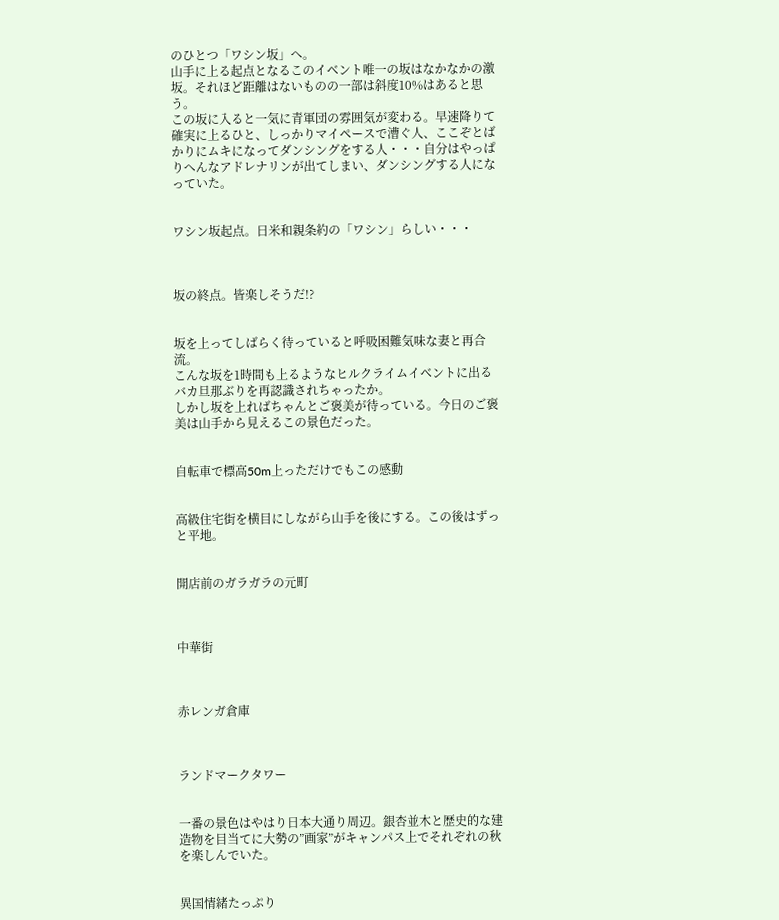のひとつ「ワシン坂」へ。
山手に上る起点となるこのイベント唯一の坂はなかなかの激坂。それほど距離はないものの一部は斜度10%はあると思う。
この坂に入ると一気に青軍団の雰囲気が変わる。早速降りて確実に上るひと、しっかりマイペースで漕ぐ人、ここぞとばかりにムキになってダンシングをする人・・・自分はやっぱりへんなアドレナリンが出てしまい、ダンシングする人になっていた。


ワシン坂起点。日米和親条約の「ワシン」らしい・・・



坂の終点。皆楽しそうだ!?


坂を上ってしばらく待っていると呼吸困難気味な妻と再合流。
こんな坂を1時間も上るようなヒルクライムイベントに出るバカ旦那ぶりを再認識されちゃったか。
しかし坂を上ればちゃんとご褒美が待っている。今日のご褒美は山手から見えるこの景色だった。


自転車で標高50m上っただけでもこの感動


高級住宅街を横目にしながら山手を後にする。この後はずっと平地。


開店前のガラガラの元町



中華街



赤レンガ倉庫



ランドマークタワー


一番の景色はやはり日本大通り周辺。銀杏並木と歴史的な建造物を目当てに大勢の”画家”がキャンパス上でそれぞれの秋を楽しんでいた。


異国情緒たっぷり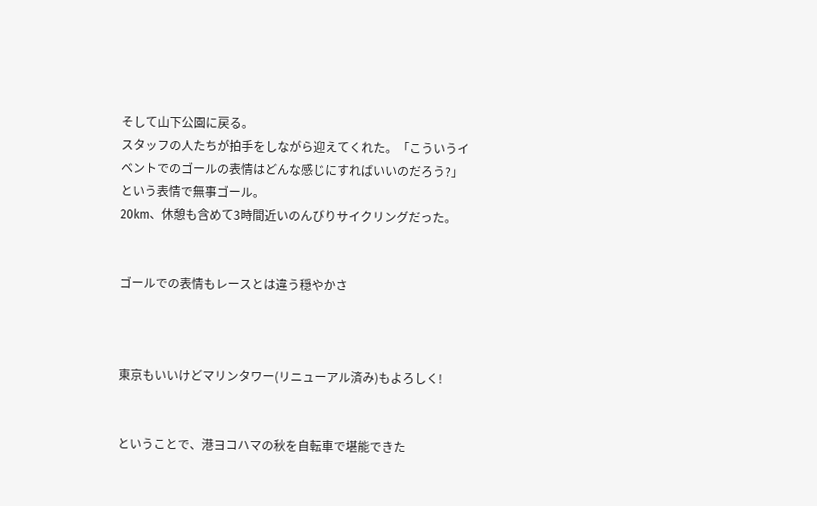そして山下公園に戻る。
スタッフの人たちが拍手をしながら迎えてくれた。「こういうイベントでのゴールの表情はどんな感じにすればいいのだろう?」という表情で無事ゴール。
20km、休憩も含めて3時間近いのんびりサイクリングだった。


ゴールでの表情もレースとは違う穏やかさ



東京もいいけどマリンタワー(リニューアル済み)もよろしく!


ということで、港ヨコハマの秋を自転車で堪能できた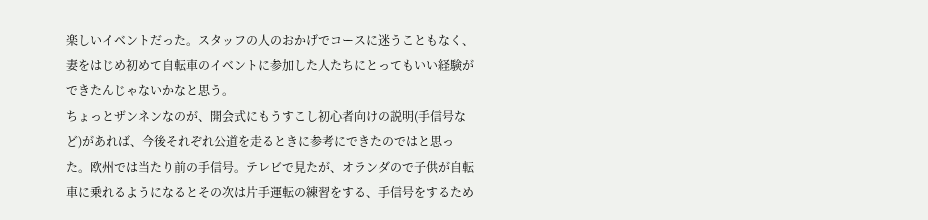楽しいイベントだった。スタッフの人のおかげでコースに迷うこともなく、妻をはじめ初めて自転車のイベントに参加した人たちにとってもいい経験ができたんじゃないかなと思う。
ちょっとザンネンなのが、開会式にもうすこし初心者向けの説明(手信号など)があれば、今後それぞれ公道を走るときに参考にできたのではと思った。欧州では当たり前の手信号。テレビで見たが、オランダので子供が自転車に乗れるようになるとその次は片手運転の練習をする、手信号をするため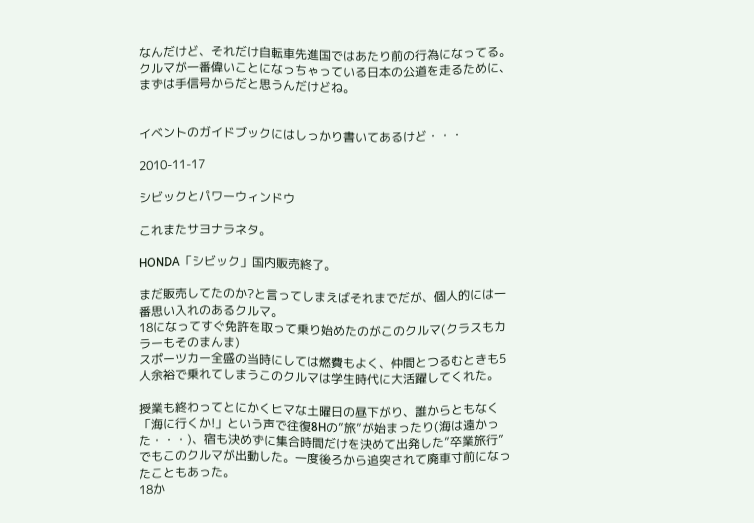なんだけど、それだけ自転車先進国ではあたり前の行為になってる。クルマが一番偉いことになっちゃっている日本の公道を走るために、まずは手信号からだと思うんだけどね。


イベントのガイドブックにはしっかり書いてあるけど・・・

2010-11-17

シビックとパワーウィンドウ

これまたサヨナラネタ。

HONDA「シビック」国内販売終了。

まだ販売してたのか?と言ってしまえばそれまでだが、個人的には一番思い入れのあるクルマ。
18になってすぐ免許を取って乗り始めたのがこのクルマ(クラスもカラーもそのまんま)
スポーツカー全盛の当時にしては燃費もよく、仲間とつるむときも5人余裕で乗れてしまうこのクルマは学生時代に大活躍してくれた。

授業も終わってとにかくヒマな土曜日の昼下がり、誰からともなく「海に行くか!」という声で往復8Hの”旅”が始まったり(海は遠かった・・・)、宿も決めずに集合時間だけを決めて出発した”卒業旅行”でもこのクルマが出動した。一度後ろから追突されて廃車寸前になったこともあった。
18か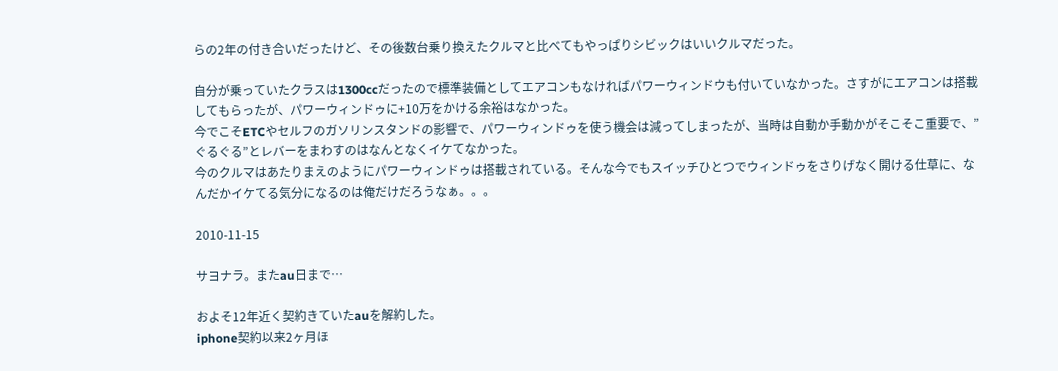らの2年の付き合いだったけど、その後数台乗り換えたクルマと比べてもやっぱりシビックはいいクルマだった。

自分が乗っていたクラスは1300ccだったので標準装備としてエアコンもなければパワーウィンドウも付いていなかった。さすがにエアコンは搭載してもらったが、パワーウィンドゥに+10万をかける余裕はなかった。
今でこそETCやセルフのガソリンスタンドの影響で、パワーウィンドゥを使う機会は減ってしまったが、当時は自動か手動かがそこそこ重要で、”ぐるぐる”とレバーをまわすのはなんとなくイケてなかった。
今のクルマはあたりまえのようにパワーウィンドゥは搭載されている。そんな今でもスイッチひとつでウィンドゥをさりげなく開ける仕草に、なんだかイケてる気分になるのは俺だけだろうなぁ。。。

2010-11-15

サヨナラ。またau日まで…

およそ12年近く契約きていたauを解約した。
iphone契約以来2ヶ月ほ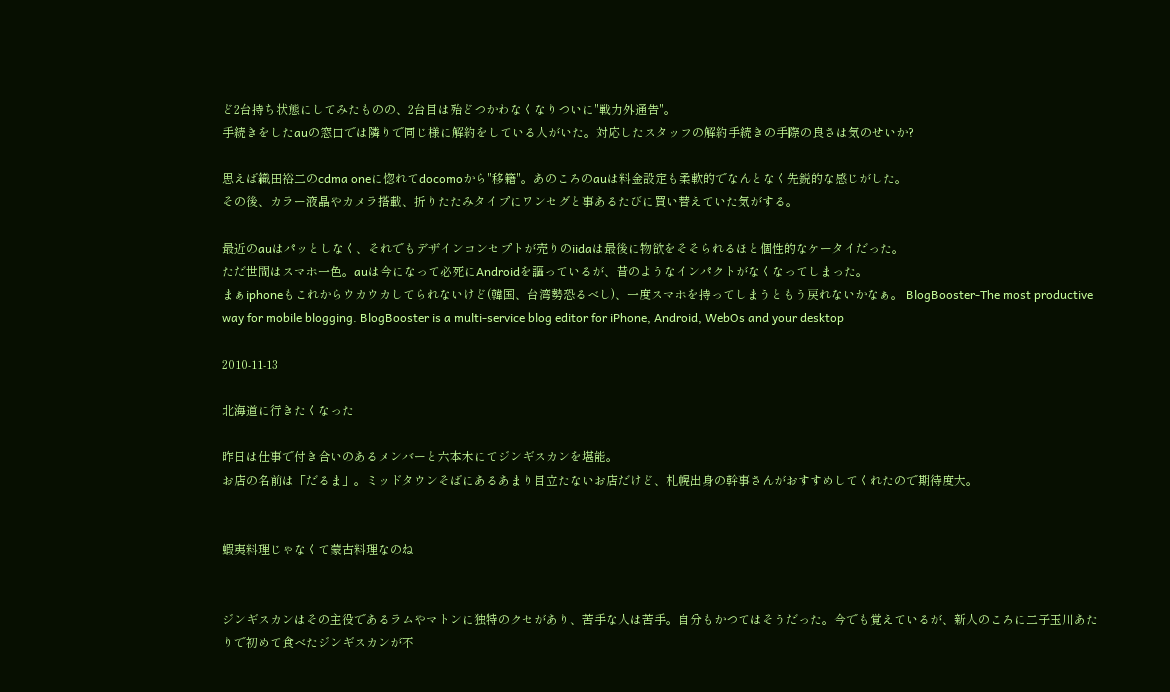ど2台持ち状態にしてみたものの、2台目は殆どつかわなくなりついに"戦力外通告"。
手続きをしたauの窓口では隣りで同じ様に解約をしている人がいた。対応したスタッフの解約手続きの手際の良さは気のせいか?

思えば織田裕二のcdma oneに惚れてdocomoから"移籍"。あのころのauは料金設定も柔軟的でなんとなく先鋭的な感じがした。
その後、カラー液晶やカメラ搭載、折りたたみタイプにワンセグと事あるたびに買い替えていた気がする。

最近のauはパッとしなく、それでもデザインコンセプトが売りのiidaは最後に物欲をそそられるほと個性的なケータイだった。
ただ世間はスマホ一色。auは今になって必死にAndroidを謳っているが、昔のようなインパクトがなくなってしまった。
まぁiphoneもこれからウカウカしてられないけど(韓国、台湾勢恐るべし)、一度スマホを持ってしまうともう戻れないかなぁ。 BlogBooster-The most productive way for mobile blogging. BlogBooster is a multi-service blog editor for iPhone, Android, WebOs and your desktop

2010-11-13

北海道に行きたくなった

昨日は仕事で付き合いのあるメンバーと六本木にてジンギスカンを堪能。
お店の名前は「だるま」。ミッドタウンそばにあるあまり目立たないお店だけど、札幌出身の幹事さんがおすすめしてくれたので期待度大。


蝦夷料理じゃなくて蒙古料理なのね


ジンギスカンはその主役であるラムやマトンに独特のクセがあり、苦手な人は苦手。自分もかつてはそうだった。今でも覚えているが、新人のころに二子玉川あたりで初めて食べたジンギスカンが不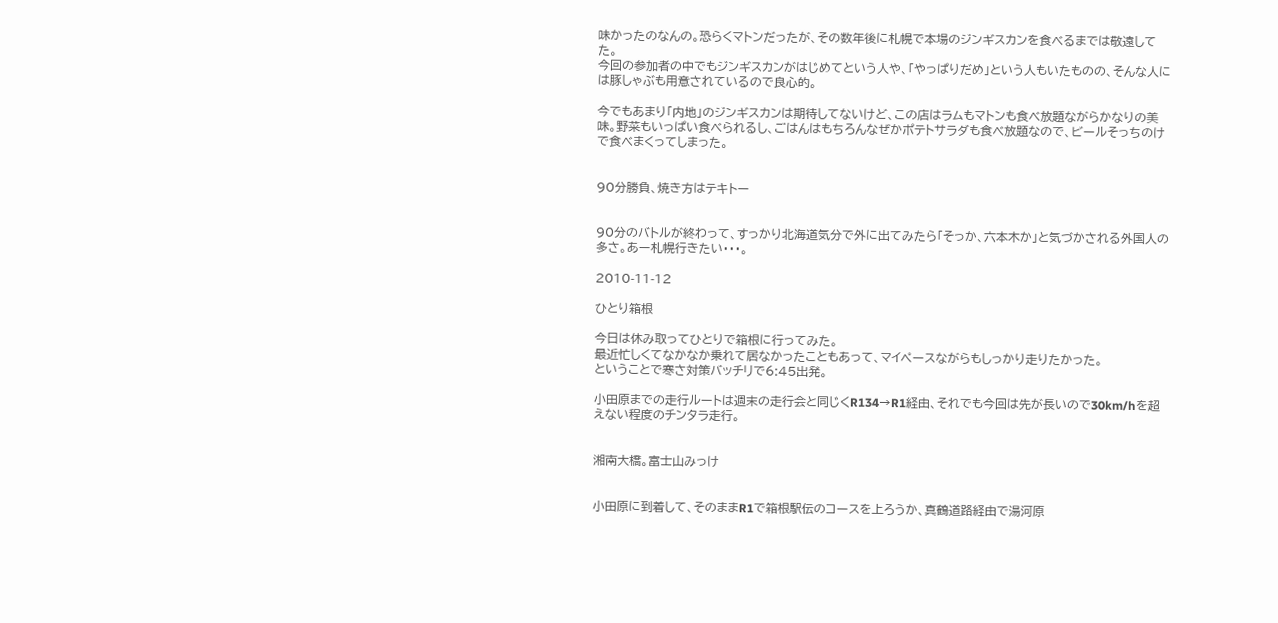味かったのなんの。恐らくマトンだったが、その数年後に札幌で本場のジンギスカンを食べるまでは敬遠してた。
今回の参加者の中でもジンギスカンがはじめてという人や、「やっぱりだめ」という人もいたものの、そんな人には豚しゃぶも用意されているので良心的。

今でもあまり「内地」のジンギスカンは期待してないけど、この店はラムもマトンも食べ放題ながらかなりの美味。野菜もいっぱい食べられるし、ごはんはもちろんなぜかポテトサラダも食べ放題なので、ビールそっちのけで食べまくってしまった。


90分勝負、焼き方はテキトー


90分のバトルが終わって、すっかり北海道気分で外に出てみたら「そっか、六本木か」と気づかされる外国人の多さ。あー札幌行きたい・・・。

2010-11-12

ひとり箱根

今日は休み取ってひとりで箱根に行ってみた。
最近忙しくてなかなか乗れて居なかったこともあって、マイペースながらもしっかり走りたかった。
ということで寒さ対策バッチリで6:45出発。

小田原までの走行ルートは週末の走行会と同じくR134→R1経由、それでも今回は先が長いので30km/hを超えない程度のチンタラ走行。


湘南大橋。富士山みっけ


小田原に到着して、そのままR1で箱根駅伝のコースを上ろうか、真鶴道路経由で湯河原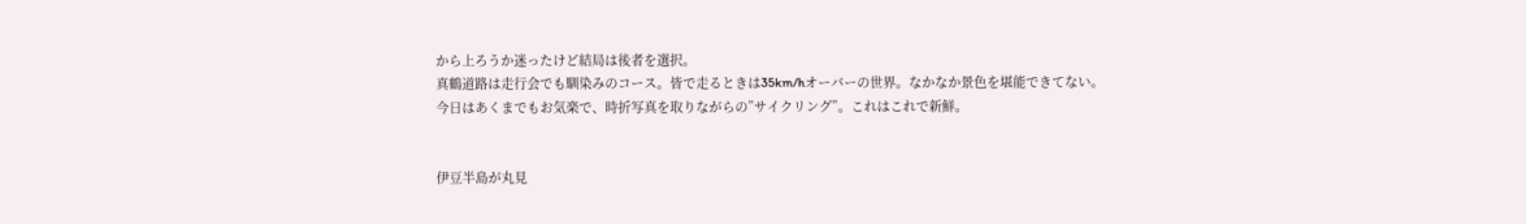から上ろうか迷ったけど結局は後者を選択。
真鶴道路は走行会でも馴染みのコース。皆で走るときは35km/hオーバーの世界。なかなか景色を堪能できてない。
今日はあくまでもお気楽で、時折写真を取りながらの”サイクリング”。これはこれで新鮮。


伊豆半島が丸見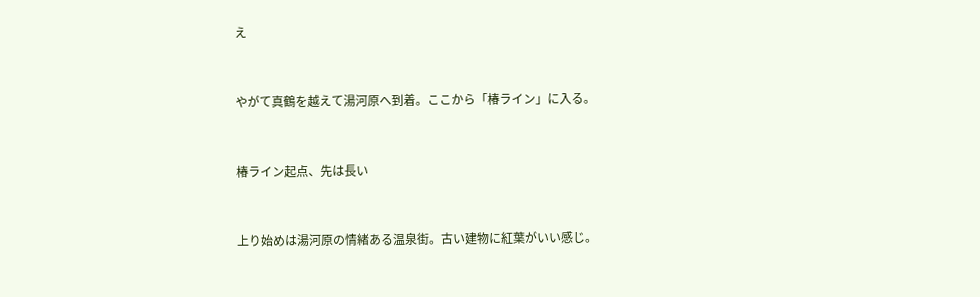え


やがて真鶴を越えて湯河原へ到着。ここから「椿ライン」に入る。


椿ライン起点、先は長い


上り始めは湯河原の情緒ある温泉街。古い建物に紅葉がいい感じ。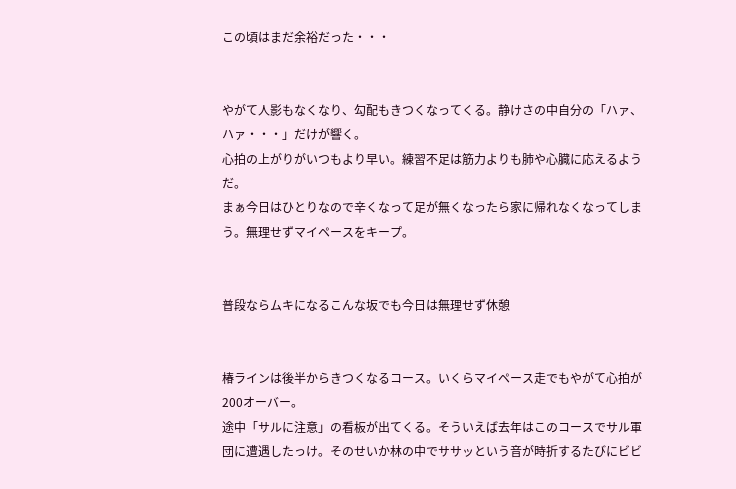この頃はまだ余裕だった・・・


やがて人影もなくなり、勾配もきつくなってくる。静けさの中自分の「ハァ、ハァ・・・」だけが響く。
心拍の上がりがいつもより早い。練習不足は筋力よりも肺や心臓に応えるようだ。
まぁ今日はひとりなので辛くなって足が無くなったら家に帰れなくなってしまう。無理せずマイペースをキープ。


普段ならムキになるこんな坂でも今日は無理せず休憩


椿ラインは後半からきつくなるコース。いくらマイペース走でもやがて心拍が200オーバー。
途中「サルに注意」の看板が出てくる。そういえば去年はこのコースでサル軍団に遭遇したっけ。そのせいか林の中でササッという音が時折するたびにビビ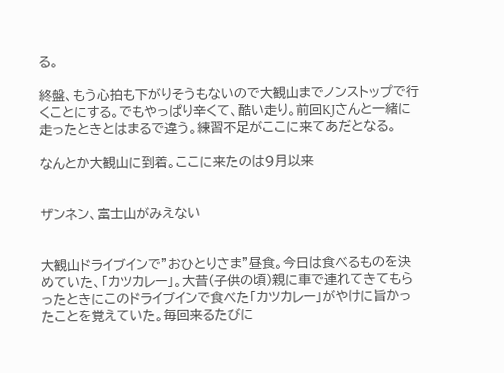る。

終盤、もう心拍も下がりそうもないので大観山までノンストップで行くことにする。でもやっぱり辛くて、酷い走り。前回KJさんと一緒に走ったときとはまるで違う。練習不足がここに来てあだとなる。

なんとか大観山に到着。ここに来たのは9月以来


ザンネン、富士山がみえない


大観山ドライブインで”おひとりさま”昼食。今日は食べるものを決めていた、「カツカレー」。大昔(子供の頃)親に車で連れてきてもらったときにこのドライブインで食べた「カツカレー」がやけに旨かったことを覚えていた。毎回来るたびに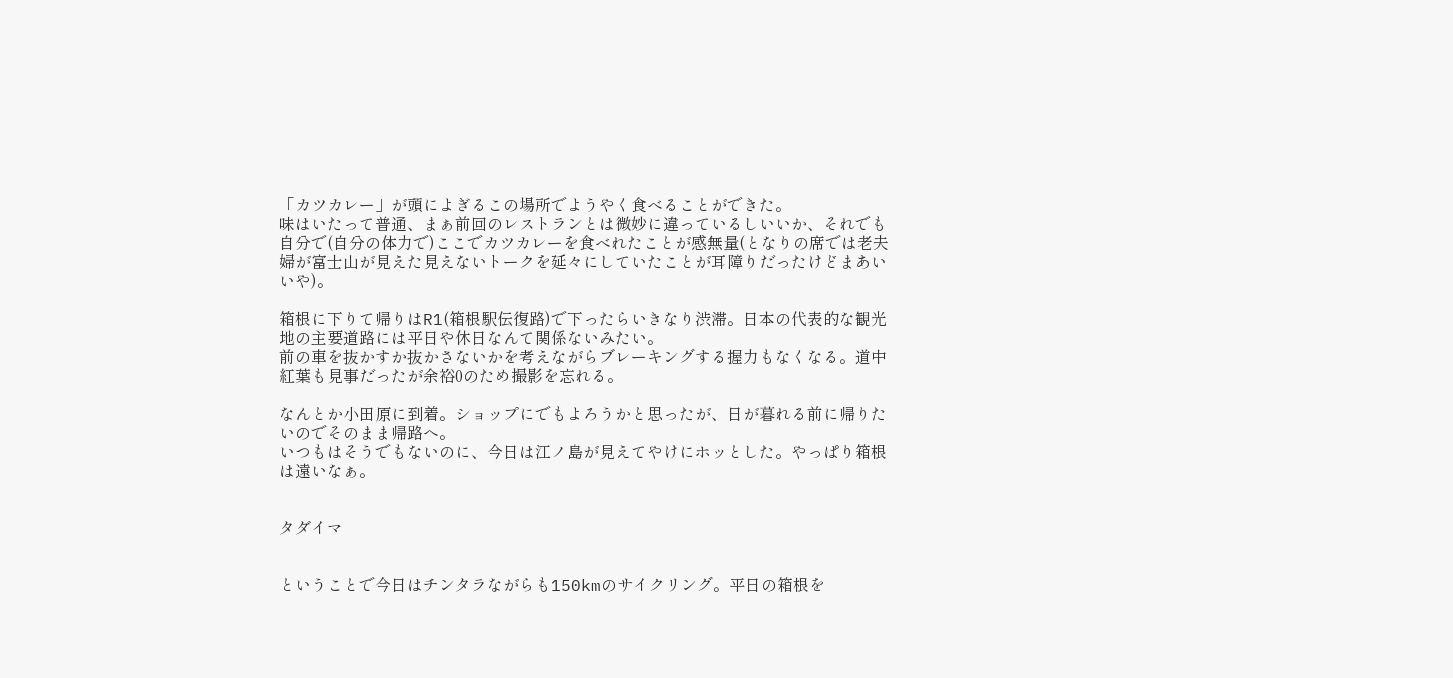「カツカレー」が頭によぎるこの場所でようやく食べることができた。
味はいたって普通、まぁ前回のレストランとは微妙に違っているしいいか、それでも自分で(自分の体力で)ここでカツカレーを食べれたことが感無量(となりの席では老夫婦が富士山が見えた見えないトークを延々にしていたことが耳障りだったけどまあいいや)。

箱根に下りて帰りはR1(箱根駅伝復路)で下ったらいきなり渋滞。日本の代表的な観光地の主要道路には平日や休日なんて関係ないみたい。
前の車を抜かすか抜かさないかを考えながらブレーキングする握力もなくなる。道中紅葉も見事だったが余裕0のため撮影を忘れる。

なんとか小田原に到着。ショップにでもよろうかと思ったが、日が暮れる前に帰りたいのでそのまま帰路へ。
いつもはそうでもないのに、今日は江ノ島が見えてやけにホッとした。やっぱり箱根は遠いなぁ。


タダイマ


ということで今日はチンタラながらも150kmのサイクリング。平日の箱根を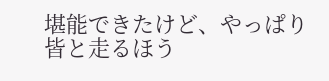堪能できたけど、やっぱり皆と走るほう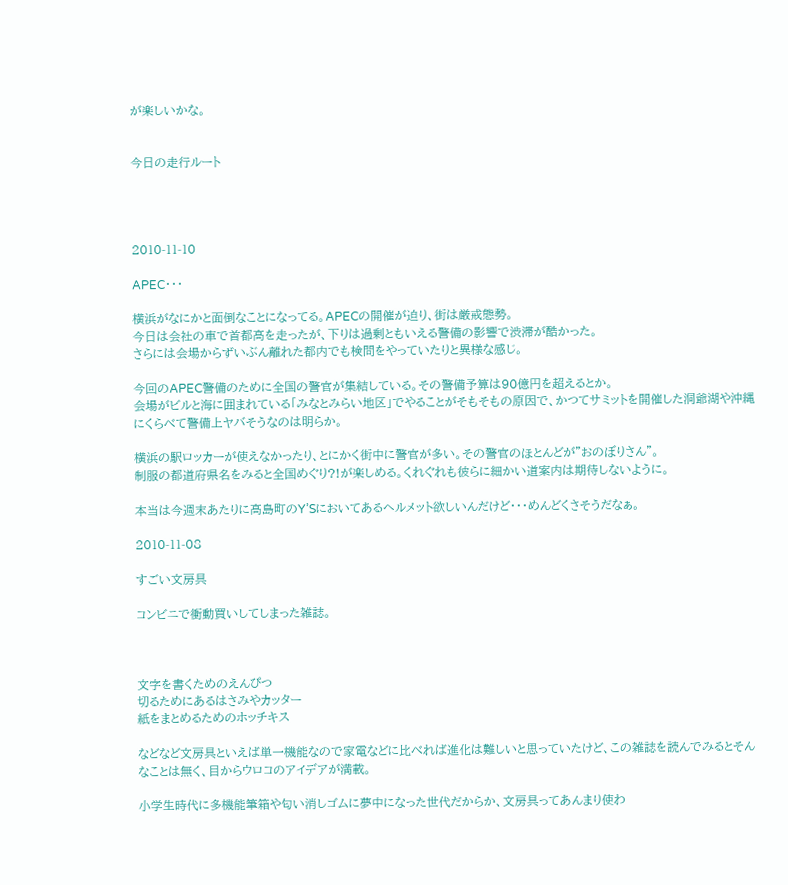が楽しいかな。


今日の走行ルート




2010-11-10

APEC・・・

横浜がなにかと面倒なことになってる。APECの開催が迫り、街は厳戒態勢。
今日は会社の車で首都高を走ったが、下りは過剰ともいえる警備の影響で渋滞が酷かった。
さらには会場からずいぶん離れた都内でも検問をやっていたりと異様な感じ。

今回のAPEC警備のために全国の警官が集結している。その警備予算は90億円を超えるとか。
会場がビルと海に囲まれている「みなとみらい地区」でやることがそもそもの原因で、かつてサミットを開催した洞爺湖や沖縄にくらべて警備上ヤバそうなのは明らか。

横浜の駅ロッカーが使えなかったり、とにかく街中に警官が多い。その警官のほとんどが”おのぼりさん”。
制服の都道府県名をみると全国めぐり?!が楽しめる。くれぐれも彼らに細かい道案内は期待しないように。

本当は今週末あたりに高島町のY’Sにおいてあるヘルメット欲しいんだけど・・・めんどくさそうだなぁ。

2010-11-08

すごい文房具

コンビニで衝動買いしてしまった雑誌。



文字を書くためのえんぴつ
切るためにあるはさみやカッター
紙をまとめるためのホッチキス

などなど文房具といえば単一機能なので家電などに比べれば進化は難しいと思っていたけど、この雑誌を読んでみるとそんなことは無く、目からウロコのアイデアが満載。

小学生時代に多機能筆箱や匂い消しゴムに夢中になった世代だからか、文房具ってあんまり使わ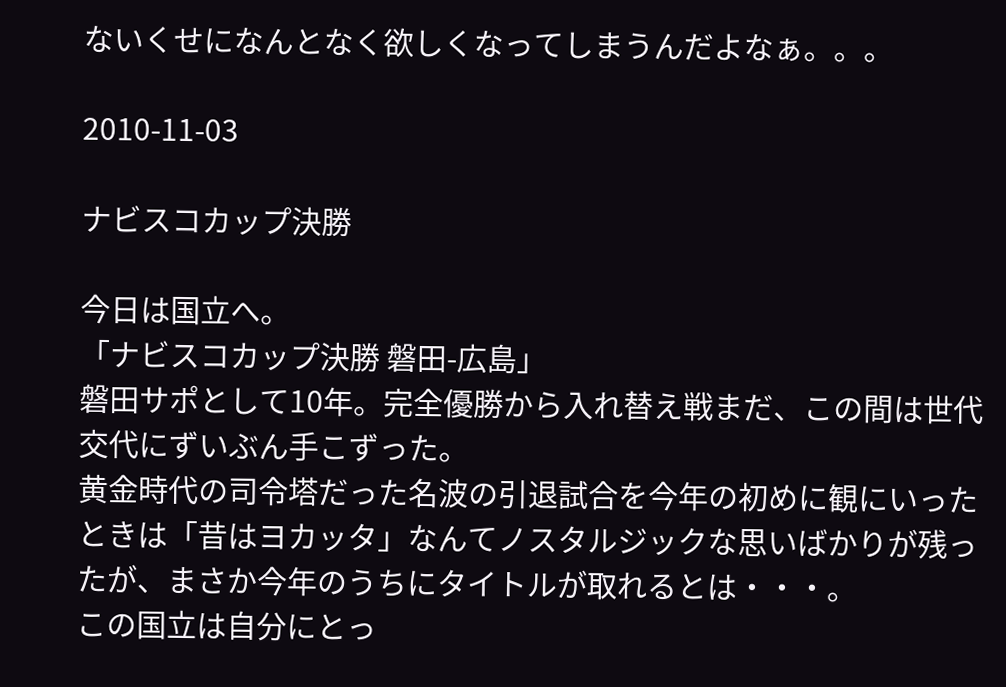ないくせになんとなく欲しくなってしまうんだよなぁ。。。

2010-11-03

ナビスコカップ決勝

今日は国立へ。
「ナビスコカップ決勝 磐田-広島」
磐田サポとして10年。完全優勝から入れ替え戦まだ、この間は世代交代にずいぶん手こずった。
黄金時代の司令塔だった名波の引退試合を今年の初めに観にいったときは「昔はヨカッタ」なんてノスタルジックな思いばかりが残ったが、まさか今年のうちにタイトルが取れるとは・・・。
この国立は自分にとっ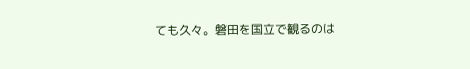ても久々。磐田を国立で観るのは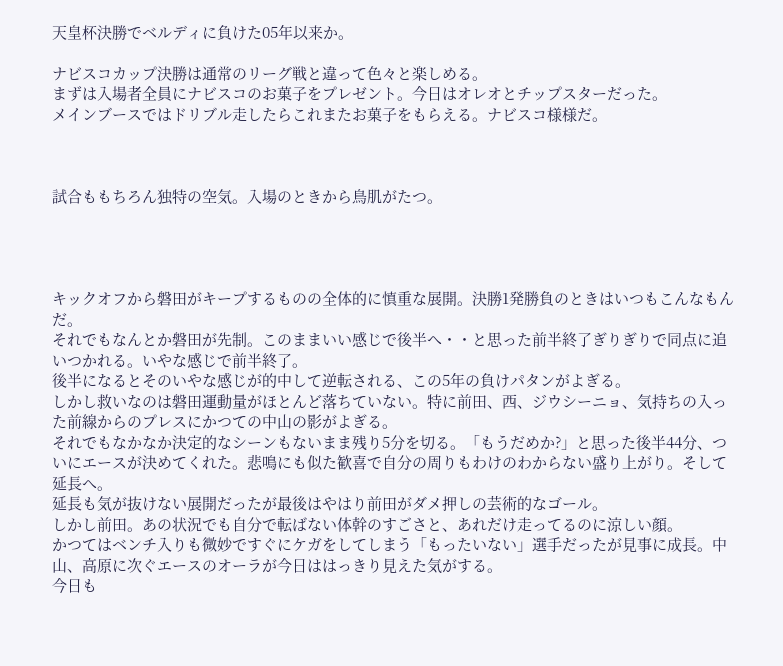天皇杯決勝でベルディに負けた05年以来か。

ナビスコカップ決勝は通常のリーグ戦と違って色々と楽しめる。
まずは入場者全員にナビスコのお菓子をプレゼント。今日はオレオとチップスターだった。
メインブースではドリブル走したらこれまたお菓子をもらえる。ナビスコ様様だ。



試合ももちろん独特の空気。入場のときから鳥肌がたつ。




キックオフから磐田がキープするものの全体的に慎重な展開。決勝1発勝負のときはいつもこんなもんだ。
それでもなんとか磐田が先制。このままいい感じで後半へ・・と思った前半終了ぎりぎりで同点に追いつかれる。いやな感じで前半終了。
後半になるとそのいやな感じが的中して逆転される、この5年の負けパタンがよぎる。
しかし救いなのは磐田運動量がほとんど落ちていない。特に前田、西、ジウシーニョ、気持ちの入った前線からのプレスにかつての中山の影がよぎる。
それでもなかなか決定的なシーンもないまま残り5分を切る。「もうだめか?」と思った後半44分、ついにエースが決めてくれた。悲鳴にも似た歓喜で自分の周りもわけのわからない盛り上がり。そして延長へ。
延長も気が抜けない展開だったが最後はやはり前田がダメ押しの芸術的なゴール。
しかし前田。あの状況でも自分で転ばない体幹のすごさと、あれだけ走ってるのに涼しい顔。
かつてはベンチ入りも微妙ですぐにケガをしてしまう「もったいない」選手だったが見事に成長。中山、高原に次ぐエースのオーラが今日ははっきり見えた気がする。
今日も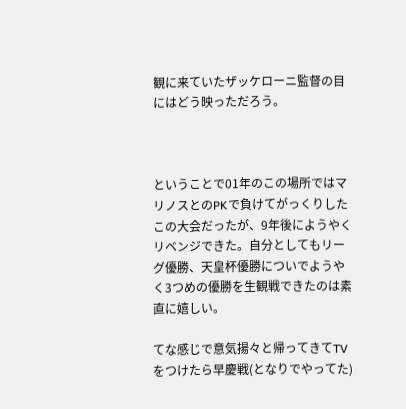観に来ていたザッケローニ監督の目にはどう映っただろう。



ということで01年のこの場所ではマリノスとのPKで負けてがっくりしたこの大会だったが、9年後にようやくリベンジできた。自分としてもリーグ優勝、天皇杯優勝についでようやく3つめの優勝を生観戦できたのは素直に嬉しい。

てな感じで意気揚々と帰ってきてTVをつけたら早慶戦(となりでやってた)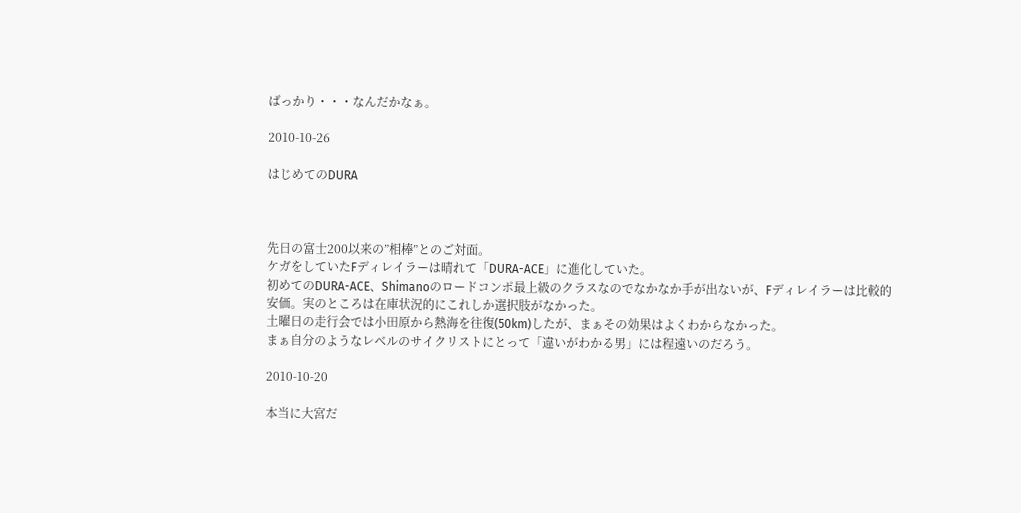ばっかり・・・なんだかなぁ。

2010-10-26

はじめてのDURA



先日の富士200以来の”相棒”とのご対面。
ケガをしていたFディレイラーは晴れて「DURA-ACE」に進化していた。
初めてのDURA-ACE、Shimanoのロードコンポ最上級のクラスなのでなかなか手が出ないが、Fディレイラーは比較的安価。実のところは在庫状況的にこれしか選択肢がなかった。
土曜日の走行会では小田原から熱海を往復(50km)したが、まぁその効果はよくわからなかった。
まぁ自分のようなレベルのサイクリストにとって「違いがわかる男」には程遠いのだろう。

2010-10-20

本当に大宮だ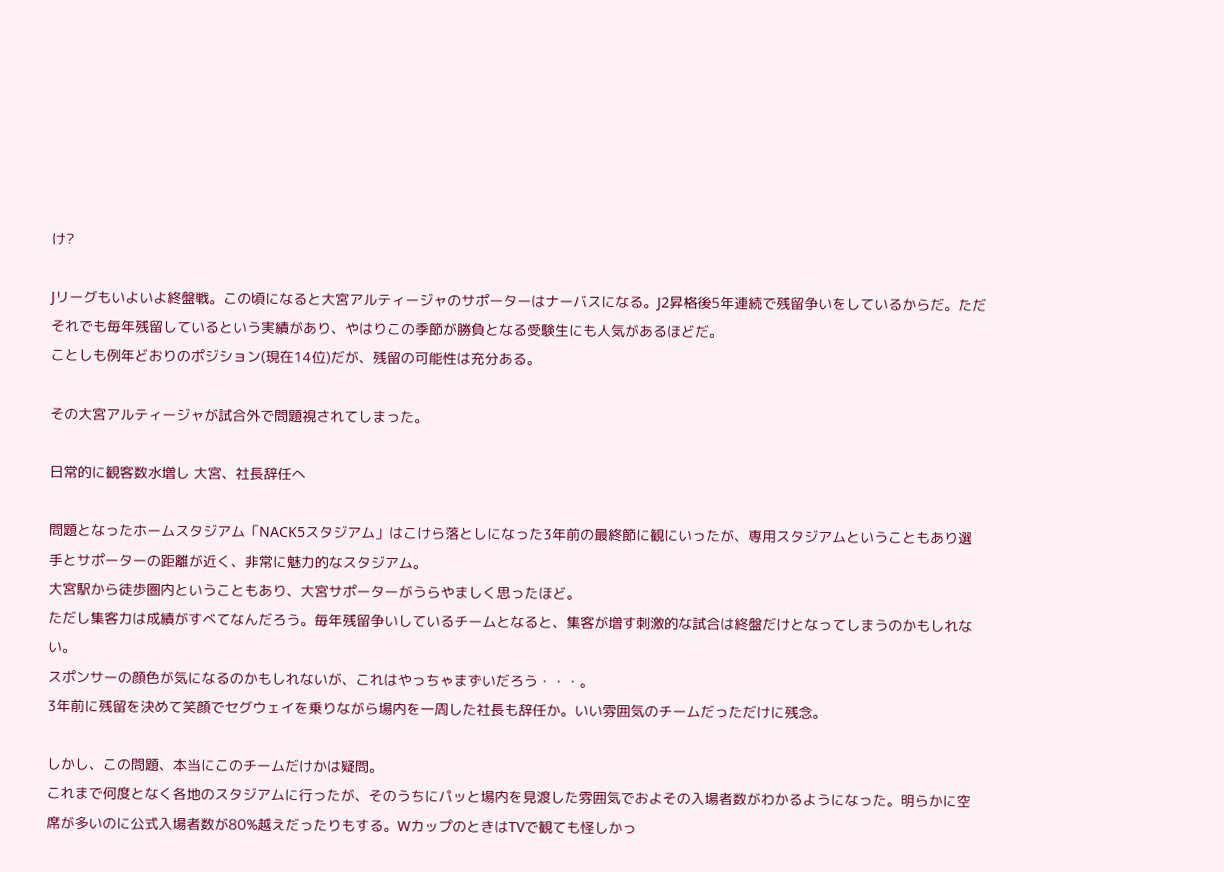け?

Jリーグもいよいよ終盤戦。この頃になると大宮アルティージャのサポーターはナーバスになる。J2昇格後5年連続で残留争いをしているからだ。ただそれでも毎年残留しているという実績があり、やはりこの季節が勝負となる受験生にも人気があるほどだ。
ことしも例年どおりのポジション(現在14位)だが、残留の可能性は充分ある。

その大宮アルティージャが試合外で問題視されてしまった。

日常的に観客数水増し 大宮、社長辞任へ

問題となったホームスタジアム「NACK5スタジアム」はこけら落としになった3年前の最終節に観にいったが、専用スタジアムということもあり選手とサポーターの距離が近く、非常に魅力的なスタジアム。
大宮駅から徒歩圏内ということもあり、大宮サポーターがうらやましく思ったほど。
ただし集客力は成績がすべてなんだろう。毎年残留争いしているチームとなると、集客が増す刺激的な試合は終盤だけとなってしまうのかもしれない。
スポンサーの顔色が気になるのかもしれないが、これはやっちゃまずいだろう・・・。
3年前に残留を決めて笑顔でセグウェイを乗りながら場内を一周した社長も辞任か。いい雰囲気のチームだっただけに残念。

しかし、この問題、本当にこのチームだけかは疑問。
これまで何度となく各地のスタジアムに行ったが、そのうちにパッと場内を見渡した雰囲気でおよその入場者数がわかるようになった。明らかに空席が多いのに公式入場者数が80%越えだったりもする。WカップのときはTVで観ても怪しかっ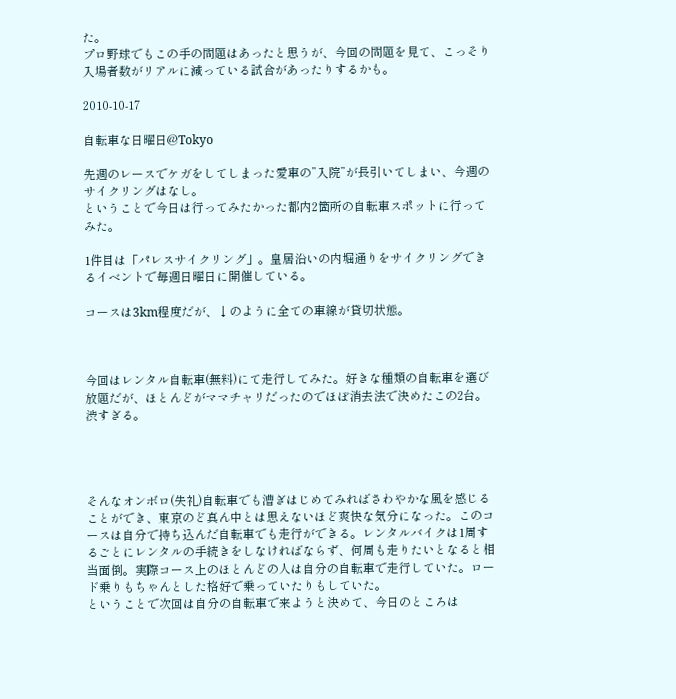た。
プロ野球でもこの手の問題はあったと思うが、今回の問題を見て、こっそり入場者数がリアルに減っている試合があったりするかも。

2010-10-17

自転車な日曜日@Tokyo

先週のレースでケガをしてしまった愛車の”入院”が長引いてしまい、今週のサイクリングはなし。
ということで今日は行ってみたかった都内2箇所の自転車スポットに行ってみた。

1件目は「パレスサイクリング」。皇居沿いの内堀通りをサイクリングできるイベントで毎週日曜日に開催している。

コースは3km程度だが、↓のように全ての車線が貸切状態。



今回はレンタル自転車(無料)にて走行してみた。好きな種類の自転車を選び放題だが、ほとんどがママチャリだったのでほぼ消去法で決めたこの2台。渋すぎる。




そんなオンボロ(失礼)自転車でも漕ぎはじめてみればさわやかな風を感じることができ、東京のど真ん中とは思えないほど爽快な気分になった。このコースは自分で持ち込んだ自転車でも走行ができる。レンタルバイクは1周するごとにレンタルの手続きをしなければならず、何周も走りたいとなると相当面倒。実際コース上のほとんどの人は自分の自転車で走行していた。ロード乗りもちゃんとした格好で乗っていたりもしていた。
ということで次回は自分の自転車で来ようと決めて、今日のところは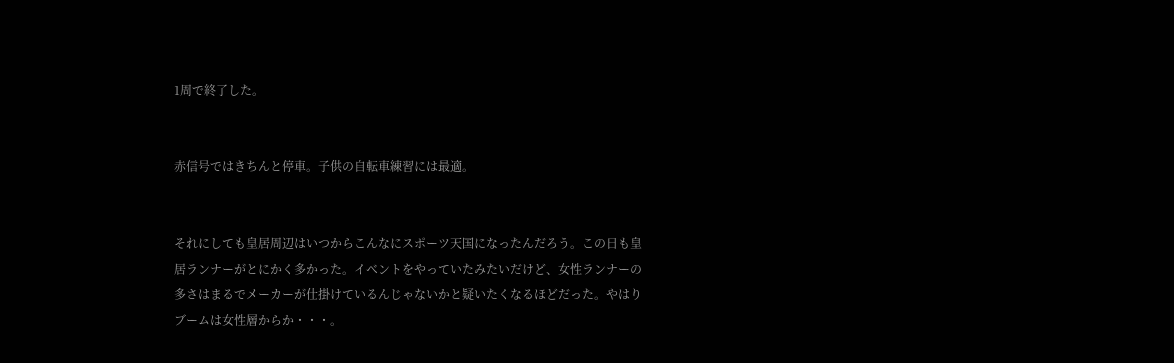1周で終了した。


赤信号ではきちんと停車。子供の自転車練習には最適。


それにしても皇居周辺はいつからこんなにスポーツ天国になったんだろう。この日も皇居ランナーがとにかく多かった。イベントをやっていたみたいだけど、女性ランナーの多さはまるでメーカーが仕掛けているんじゃないかと疑いたくなるほどだった。やはりブームは女性層からか・・・。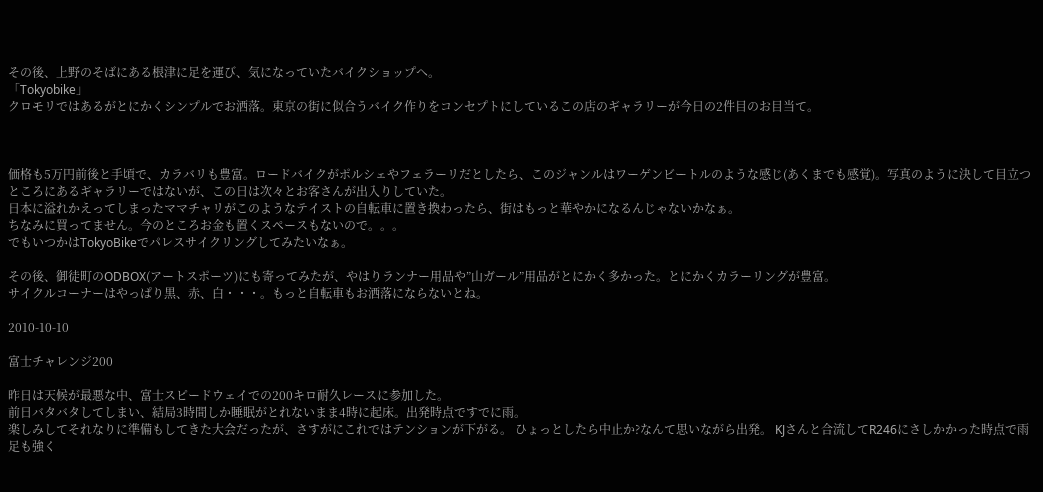その後、上野のそばにある根津に足を運び、気になっていたバイクショップへ。
「Tokyobike」
クロモリではあるがとにかくシンプルでお洒落。東京の街に似合うバイク作りをコンセプトにしているこの店のギャラリーが今日の2件目のお目当て。



価格も5万円前後と手頃で、カラバリも豊富。ロードバイクがポルシェやフェラーリだとしたら、このジャンルはワーゲンビートルのような感じ(あくまでも感覚)。写真のように決して目立つところにあるギャラリーではないが、この日は次々とお客さんが出入りしていた。
日本に溢れかえってしまったママチャリがこのようなテイストの自転車に置き換わったら、街はもっと華やかになるんじゃないかなぁ。
ちなみに買ってません。今のところお金も置くスペースもないので。。。
でもいつかはTokyoBikeでパレスサイクリングしてみたいなぁ。

その後、御徒町のODBOX(アートスポーツ)にも寄ってみたが、やはりランナー用品や”山ガール”用品がとにかく多かった。とにかくカラーリングが豊富。
サイクルコーナーはやっぱり黒、赤、白・・・。もっと自転車もお洒落にならないとね。

2010-10-10

富士チャレンジ200

昨日は天候が最悪な中、富士スピードウェイでの200キロ耐久レースに参加した。
前日バタバタしてしまい、結局3時間しか睡眠がとれないまま4時に起床。出発時点ですでに雨。
楽しみしてそれなりに準備もしてきた大会だったが、さすがにこれではテンションが下がる。 ひょっとしたら中止か?なんて思いながら出発。 KJさんと合流してR246にさしかかった時点で雨足も強く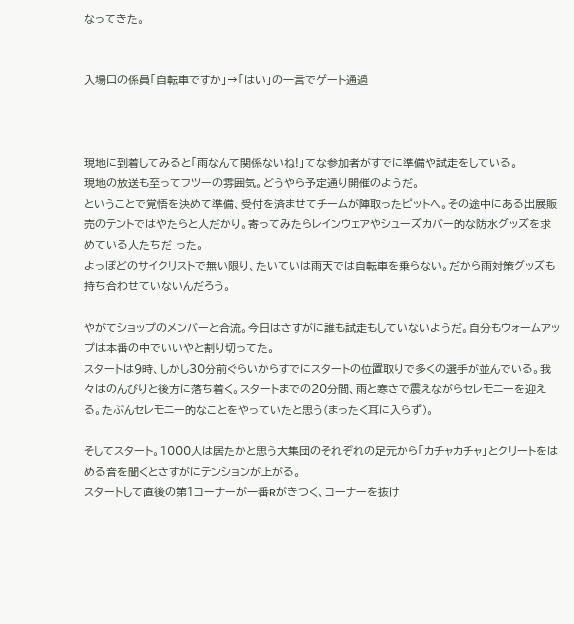なってきた。


入場口の係員「自転車ですか」→「はい」の一言でゲート通過



現地に到着してみると「雨なんて関係ないね!」てな参加者がすでに準備や試走をしている。
現地の放送も至ってフツーの雰囲気。どうやら予定通り開催のようだ。
ということで覚悟を決めて準備、受付を済ませてチームが陣取ったピットへ。その途中にある出展販売のテントではやたらと人だかり。寄ってみたらレインウェアやシューズカバー的な防水グッズを求めている人たちだ った。
よっぽどのサイクリストで無い限り、たいていは雨天では自転車を乗らない。だから雨対策グッズも持ち合わせていないんだろう。

やがてショップのメンバーと合流。今日はさすがに誰も試走もしていないようだ。自分もウォームアップは本番の中でいいやと割り切ってた。
スタートは9時、しかし30分前ぐらいからすでにスタートの位置取りで多くの選手が並んでいる。我々はのんびりと後方に落ち着く。スタートまでの20分間、雨と寒さで震えながらセレモニーを迎える。たぶんセレモニー的なことをやっていたと思う(まったく耳に入らず)。

そしてスタート。1000人は居たかと思う大集団のそれぞれの足元から「カチャカチャ」とクリートをはめる音を聞くとさすがにテンションが上がる。
スタートして直後の第1コーナーが一番Rがきつく、コーナーを抜け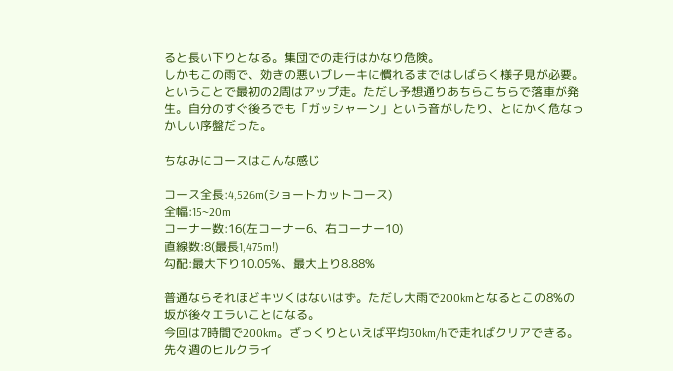ると長い下りとなる。集団での走行はかなり危険。
しかもこの雨で、効きの悪いブレーキに慣れるまではしばらく様子見が必要。ということで最初の2周はアップ走。ただし予想通りあちらこちらで落車が発生。自分のすぐ後ろでも「ガッシャーン」という音がしたり、とにかく危なっかしい序盤だった。

ちなみにコースはこんな感じ

コース全長:4,526m(ショートカットコース)
全幅:15~20m
コーナー数:16(左コーナー6、右コーナー10)
直線数:8(最長1,475m!)
勾配:最大下り10.05%、最大上り8.88%

普通ならそれほどキツくはないはず。ただし大雨で200kmとなるとこの8%の坂が後々エラいことになる。
今回は7時間で200km。ざっくりといえば平均30km/hで走ればクリアできる。
先々週のヒルクライ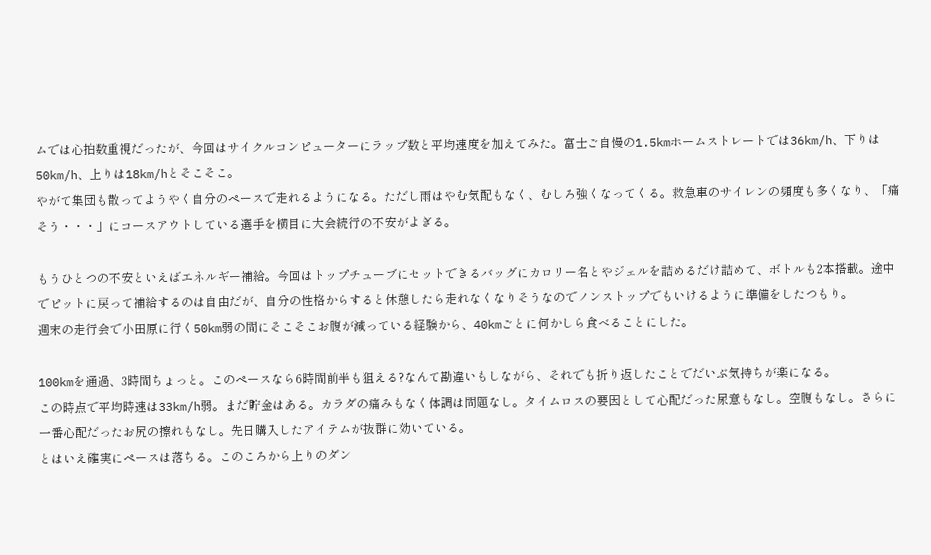ムでは心拍数重視だったが、今回はサイクルコンピューターにラップ数と平均速度を加えてみた。富士ご自慢の1.5kmホームストレートでは36km/h、下りは50km/h、上りは18km/hとそこそこ。
やがて集団も散ってようやく自分のペースで走れるようになる。ただし雨はやむ気配もなく、むしろ強くなってくる。救急車のサイレンの頻度も多くなり、「痛そう・・・」にコースアウトしている選手を横目に大会続行の不安がよぎる。

もうひとつの不安といえばエネルギー補給。今回はトップチューブにセットできるバッグにカロリー名とやジェルを詰めるだけ詰めて、ボトルも2本搭載。途中でピットに戻って補給するのは自由だが、自分の性格からすると休憩したら走れなくなりそうなのでノンストップでもいけるように準備をしたつもり。
週末の走行会で小田原に行く50km弱の間にそこそこお腹が減っている経験から、40kmごとに何かしら食べることにした。

100kmを通過、3時間ちょっと。このペースなら6時間前半も狙える?なんて勘違いもしながら、それでも折り返したことでだいぶ気持ちが楽になる。
この時点で平均時速は33km/h弱。まだ貯金はある。カラダの痛みもなく体調は問題なし。タイムロスの要因として心配だった尿意もなし。空腹もなし。さらに一番心配だったお尻の擦れもなし。先日購入したアイテムが抜群に効いている。
とはいえ確実にペースは落ちる。このころから上りのダン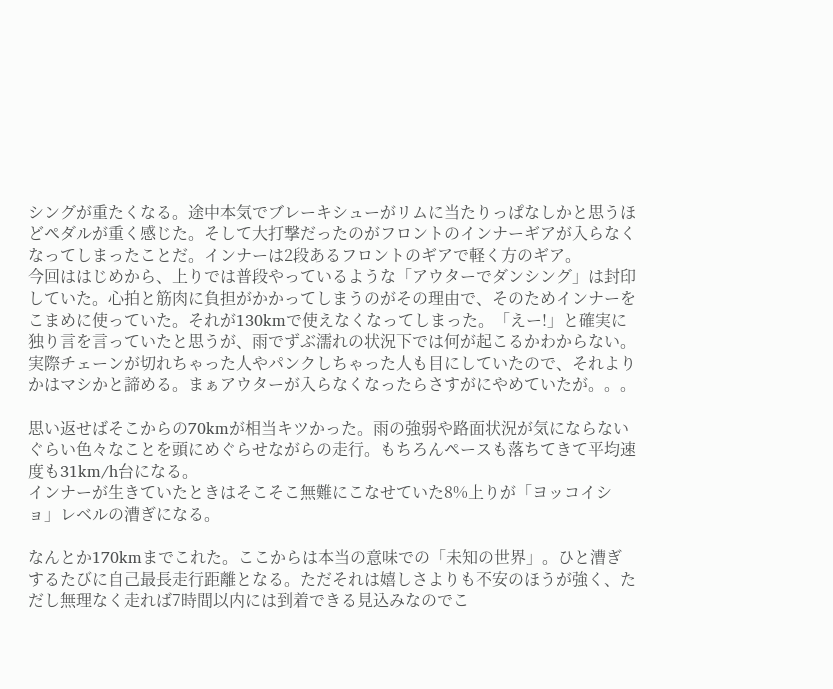シングが重たくなる。途中本気でブレーキシューがリムに当たりっぱなしかと思うほどペダルが重く感じた。そして大打撃だったのがフロントのインナーギアが入らなくなってしまったことだ。インナーは2段あるフロントのギアで軽く方のギア。
今回ははじめから、上りでは普段やっているような「アウターでダンシング」は封印していた。心拍と筋肉に負担がかかってしまうのがその理由で、そのためインナーをこまめに使っていた。それが130kmで使えなくなってしまった。「えー!」と確実に独り言を言っていたと思うが、雨でずぶ濡れの状況下では何が起こるかわからない。実際チェーンが切れちゃった人やパンクしちゃった人も目にしていたので、それよりかはマシかと諦める。まぁアウターが入らなくなったらさすがにやめていたが。。。

思い返せばそこからの70kmが相当キツかった。雨の強弱や路面状況が気にならないぐらい色々なことを頭にめぐらせながらの走行。もちろんペースも落ちてきて平均速度も31km/h台になる。
インナーが生きていたときはそこそこ無難にこなせていた8%上りが「ヨッコイショ」レベルの漕ぎになる。

なんとか170kmまでこれた。ここからは本当の意味での「未知の世界」。ひと漕ぎするたびに自己最長走行距離となる。ただそれは嬉しさよりも不安のほうが強く、ただし無理なく走れば7時間以内には到着できる見込みなのでこ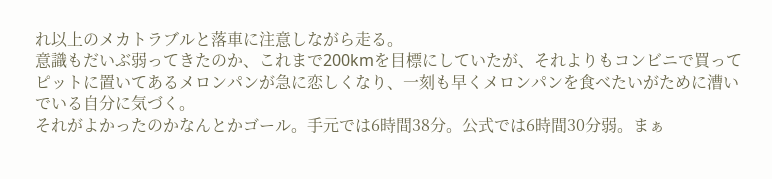れ以上のメカトラブルと落車に注意しながら走る。
意識もだいぶ弱ってきたのか、これまで200kmを目標にしていたが、それよりもコンビニで買ってピットに置いてあるメロンパンが急に恋しくなり、一刻も早くメロンパンを食べたいがために漕いでいる自分に気づく。
それがよかったのかなんとかゴール。手元では6時間38分。公式では6時間30分弱。まぁ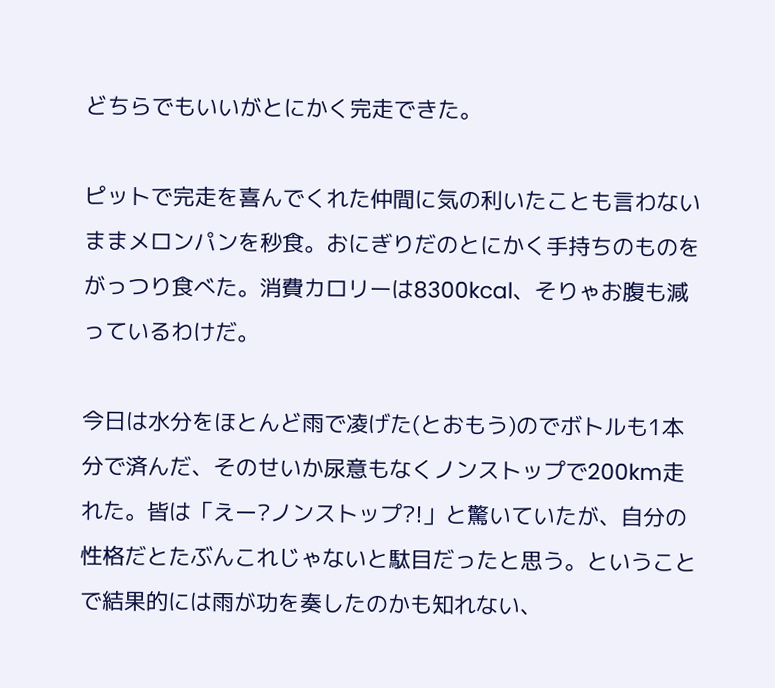どちらでもいいがとにかく完走できた。

ピットで完走を喜んでくれた仲間に気の利いたことも言わないままメロンパンを秒食。おにぎりだのとにかく手持ちのものをがっつり食べた。消費カロリーは8300kcal、そりゃお腹も減っているわけだ。

今日は水分をほとんど雨で凌げた(とおもう)のでボトルも1本分で済んだ、そのせいか尿意もなくノンストップで200km走れた。皆は「えー?ノンストップ?!」と驚いていたが、自分の性格だとたぶんこれじゃないと駄目だったと思う。ということで結果的には雨が功を奏したのかも知れない、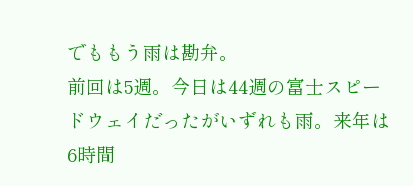でももう雨は勘弁。
前回は5週。今日は44週の富士スピードウェイだったがいずれも雨。来年は6時間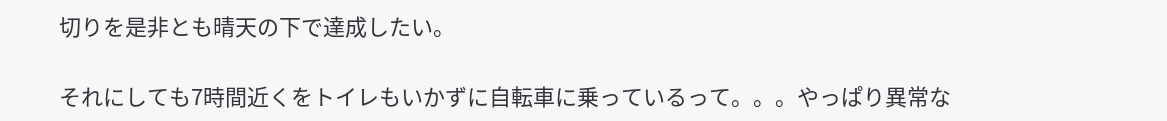切りを是非とも晴天の下で達成したい。

それにしても7時間近くをトイレもいかずに自転車に乗っているって。。。やっぱり異常な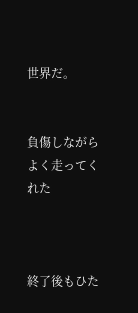世界だ。


負傷しながらよく走ってくれた



終了後もひた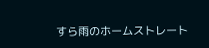すら雨のホームストレート